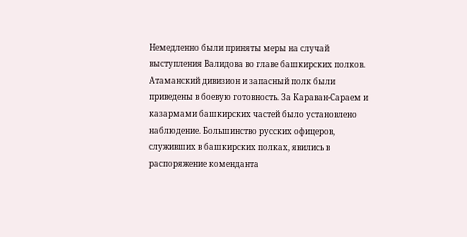Немедленно были приняты меры на случай выступления Валидова во главе башкирских полков. Атаманский дивизион и запасный полк были приведены в боевую готовность. За Караван-Сараем и казармами башкирских частей было установлено наблюдение. Большинство русских офицеров, служивших в башкирских полках, явились в распоряжение коменданта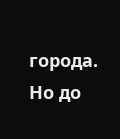города. Но до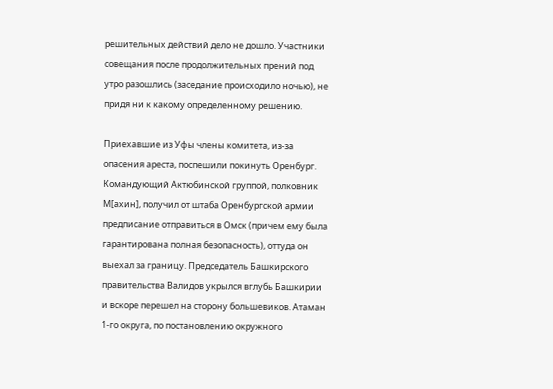решительных действий дело не дошло. Участники совещания после продолжительных прений под утро разошлись (заседание происходило ночью), не придя ни к какому определенному решению.

Приехавшие из Уфы члены комитета, из-за опасения ареста, поспешили покинуть Оренбург. Командующий Актюбинской группой, полковник М[ахин], получил от штаба Оренбургской армии предписание отправиться в Омск (причем ему была гарантирована полная безопасность), оттуда он выехал за границу. Председатель Башкирского правительства Валидов укрылся вглубь Башкирии и вскоре перешел на сторону большевиков. Атаман 1-го округа, по постановлению окружного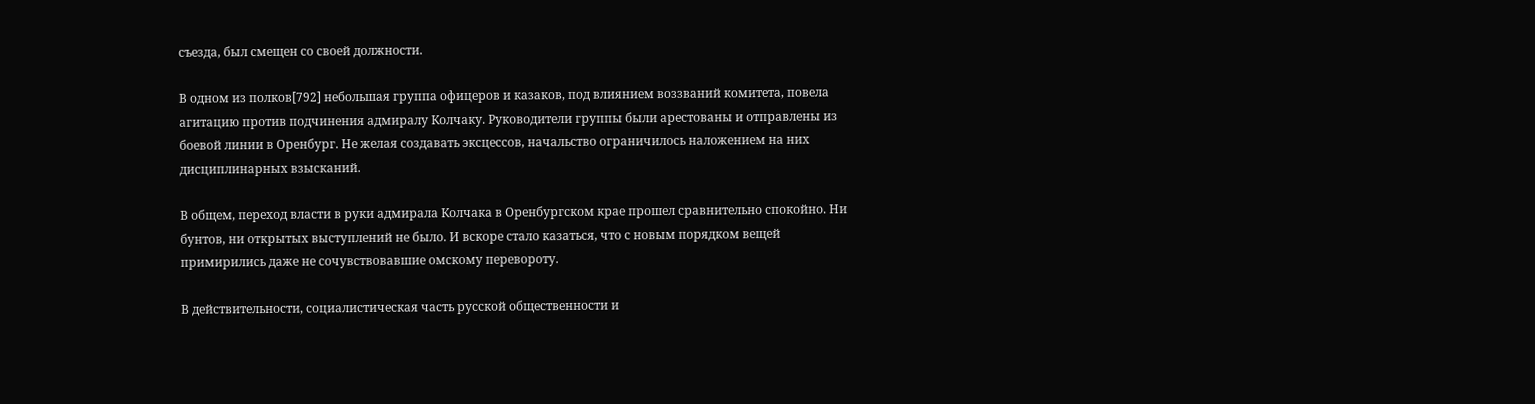съезда, был смещен со своей должности.

В одном из полков[792] небольшая группа офицеров и казаков, под влиянием воззваний комитета, повела агитацию против подчинения адмиралу Колчаку. Руководители группы были арестованы и отправлены из боевой линии в Оренбург. Не желая создавать эксцессов, начальство ограничилось наложением на них дисциплинарных взысканий.

В общем, переход власти в руки адмирала Колчака в Оренбургском крае прошел сравнительно спокойно. Ни бунтов, ни открытых выступлений не было. И вскоре стало казаться, что с новым порядком вещей примирились даже не сочувствовавшие омскому перевороту.

В действительности, социалистическая часть русской общественности и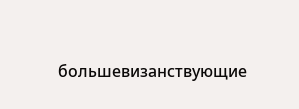большевизанствующие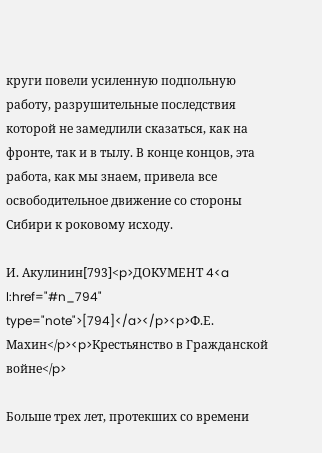круги повели усиленную подпольную работу, разрушительные последствия которой не замедлили сказаться, как на фронте, так и в тылу. В конце концов, эта работа, как мы знаем, привела все освободительное движение со стороны Сибири к роковому исходу.

И. Акулинин[793]<p>ДОКУМЕНТ 4<a l:href="#n_794" type="note">[794]</a></p><p>Ф.Е. Махин</p><p>Крестьянство в Гражданской войне</p>

Больше трех лет, протекших со времени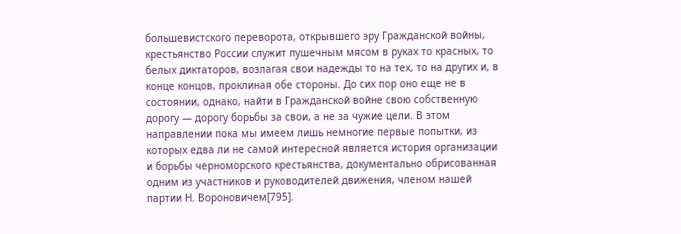большевистского переворота, открывшего эру Гражданской войны, крестьянство России служит пушечным мясом в руках то красных, то белых диктаторов, возлагая свои надежды то на тех, то на других и, в конце концов, проклиная обе стороны. До сих пор оно еще не в состоянии, однако, найти в Гражданской войне свою собственную дорогу — дорогу борьбы за свои, а не за чужие цели. В этом направлении пока мы имеем лишь немногие первые попытки, из которых едва ли не самой интересной является история организации и борьбы черноморского крестьянства, документально обрисованная одним из участников и руководителей движения, членом нашей партии Н. Вороновичем[795].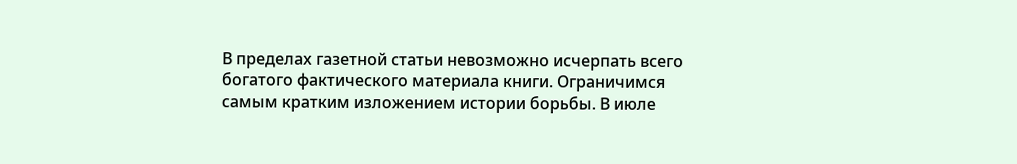В пределах газетной статьи невозможно исчерпать всего богатого фактического материала книги. Ограничимся самым кратким изложением истории борьбы. В июле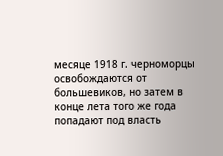месяце 1918 г. черноморцы освобождаются от большевиков, но затем в конце лета того же года попадают под власть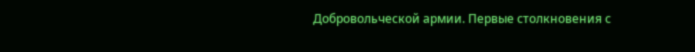Добровольческой армии. Первые столкновения с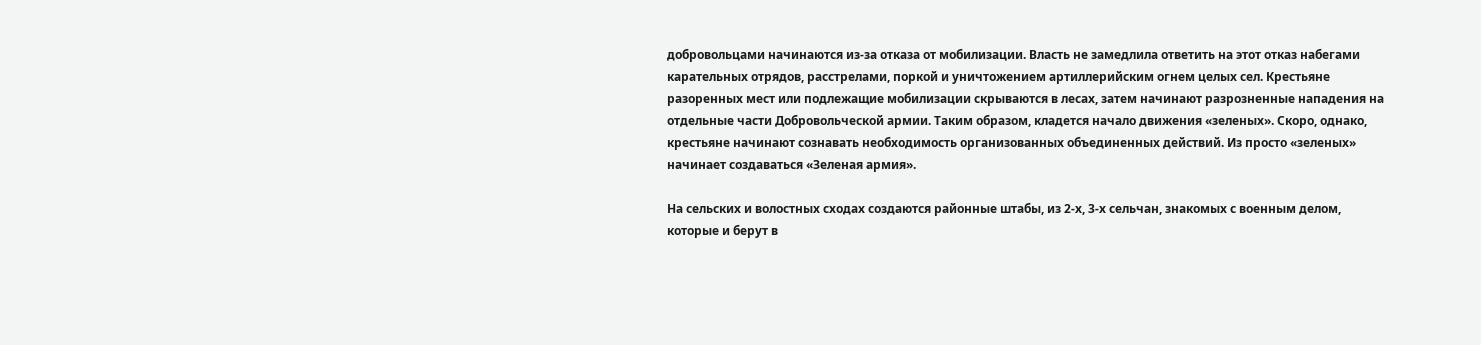добровольцами начинаются из-за отказа от мобилизации. Власть не замедлила ответить на этот отказ набегами карательных отрядов, расстрелами, поркой и уничтожением артиллерийским огнем целых сел. Крестьяне разоренных мест или подлежащие мобилизации скрываются в лесах, затем начинают разрозненные нападения на отдельные части Добровольческой армии. Таким образом, кладется начало движения «зеленых». Скоро, однако, крестьяне начинают сознавать необходимость организованных объединенных действий. Из просто «зеленых» начинает создаваться «Зеленая армия».

На сельских и волостных сходах создаются районные штабы, из 2-х, 3-х сельчан, знакомых с военным делом, которые и берут в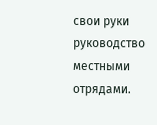свои руки руководство местными отрядами.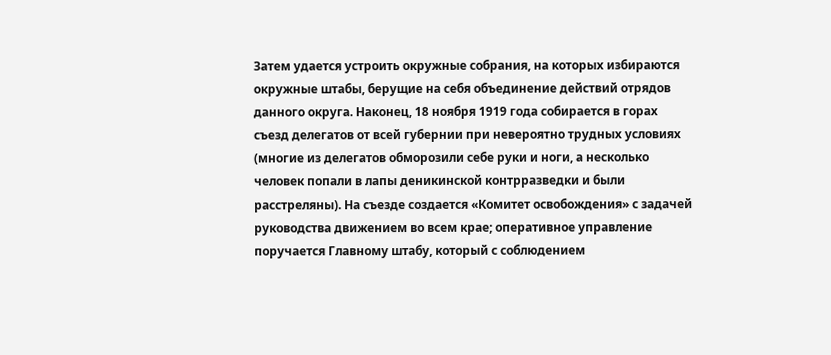Затем удается устроить окружные собрания, на которых избираются окружные штабы, берущие на себя объединение действий отрядов данного округа. Наконец, 18 ноября 1919 года собирается в горах съезд делегатов от всей губернии при невероятно трудных условиях (многие из делегатов обморозили себе руки и ноги, а несколько человек попали в лапы деникинской контрразведки и были расстреляны). На съезде создается «Комитет освобождения» с задачей руководства движением во всем крае; оперативное управление поручается Главному штабу, который с соблюдением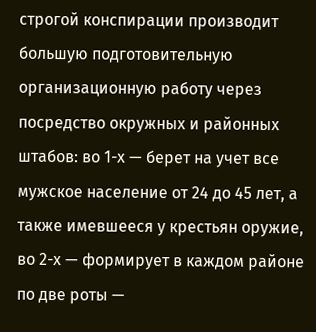строгой конспирации производит большую подготовительную организационную работу через посредство окружных и районных штабов: во 1-х — берет на учет все мужское население от 24 до 45 лет, а также имевшееся у крестьян оружие, во 2-х — формирует в каждом районе по две роты —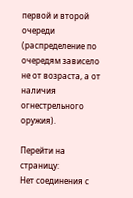первой и второй очереди (распределение по очередям зависело не от возраста, а от наличия огнестрельного оружия).

Перейти на страницу:
Нет соединения с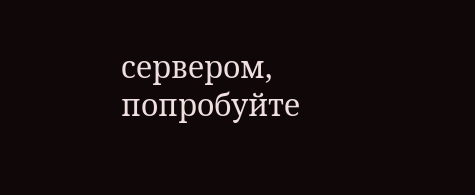сервером, попробуйте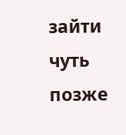зайти чуть позже